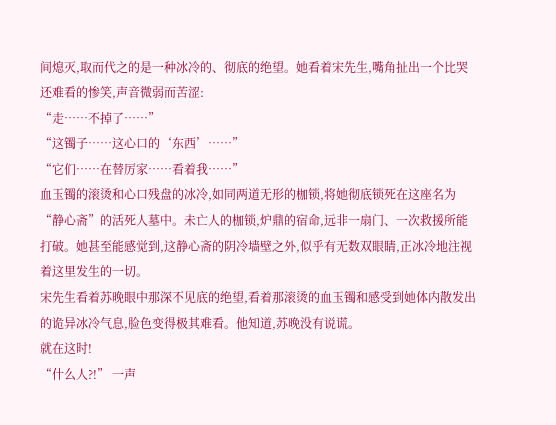间熄灭,取而代之的是一种冰冷的、彻底的绝望。她看着宋先生,嘴角扯出一个比哭还难看的惨笑,声音微弱而苦涩:
“走……不掉了……”
“这镯子……这心口的‘东西’……”
“它们……在替厉家……看着我……”
血玉镯的滚烫和心口残盘的冰冷,如同两道无形的枷锁,将她彻底锁死在这座名为“静心斋”的活死人墓中。未亡人的枷锁,炉鼎的宿命,远非一扇门、一次救援所能打破。她甚至能感觉到,这静心斋的阴冷墙壁之外,似乎有无数双眼睛,正冰冷地注视着这里发生的一切。
宋先生看着苏晚眼中那深不见底的绝望,看着那滚烫的血玉镯和感受到她体内散发出的诡异冰冷气息,脸色变得极其难看。他知道,苏晚没有说谎。
就在这时!
“什么人?!” 一声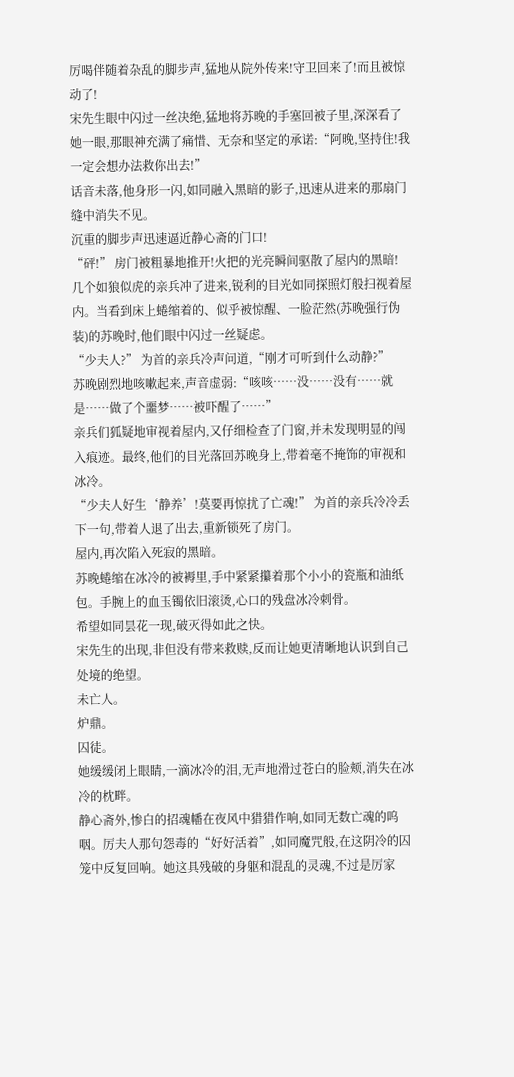厉喝伴随着杂乱的脚步声,猛地从院外传来!守卫回来了!而且被惊动了!
宋先生眼中闪过一丝决绝,猛地将苏晚的手塞回被子里,深深看了她一眼,那眼神充满了痛惜、无奈和坚定的承诺:“阿晚,坚持住!我一定会想办法救你出去!”
话音未落,他身形一闪,如同融入黑暗的影子,迅速从进来的那扇门缝中消失不见。
沉重的脚步声迅速逼近静心斋的门口!
“砰!” 房门被粗暴地推开!火把的光亮瞬间驱散了屋内的黑暗!
几个如狼似虎的亲兵冲了进来,锐利的目光如同探照灯般扫视着屋内。当看到床上蜷缩着的、似乎被惊醒、一脸茫然(苏晚强行伪装)的苏晚时,他们眼中闪过一丝疑虑。
“少夫人?” 为首的亲兵冷声问道,“刚才可听到什么动静?”
苏晚剧烈地咳嗽起来,声音虚弱:“咳咳……没……没有……就是……做了个噩梦……被吓醒了……”
亲兵们狐疑地审视着屋内,又仔细检查了门窗,并未发现明显的闯入痕迹。最终,他们的目光落回苏晚身上,带着毫不掩饰的审视和冰冷。
“少夫人好生‘静养’!莫要再惊扰了亡魂!” 为首的亲兵冷冷丢下一句,带着人退了出去,重新锁死了房门。
屋内,再次陷入死寂的黑暗。
苏晚蜷缩在冰冷的被褥里,手中紧紧攥着那个小小的瓷瓶和油纸包。手腕上的血玉镯依旧滚烫,心口的残盘冰冷刺骨。
希望如同昙花一现,破灭得如此之快。
宋先生的出现,非但没有带来救赎,反而让她更清晰地认识到自己处境的绝望。
未亡人。
炉鼎。
囚徒。
她缓缓闭上眼睛,一滴冰冷的泪,无声地滑过苍白的脸颊,消失在冰冷的枕畔。
静心斋外,惨白的招魂幡在夜风中猎猎作响,如同无数亡魂的呜咽。厉夫人那句怨毒的“好好活着”,如同魔咒般,在这阴冷的囚笼中反复回响。她这具残破的身躯和混乱的灵魂,不过是厉家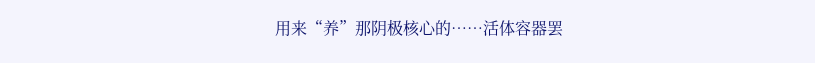用来“养”那阴极核心的……活体容器罢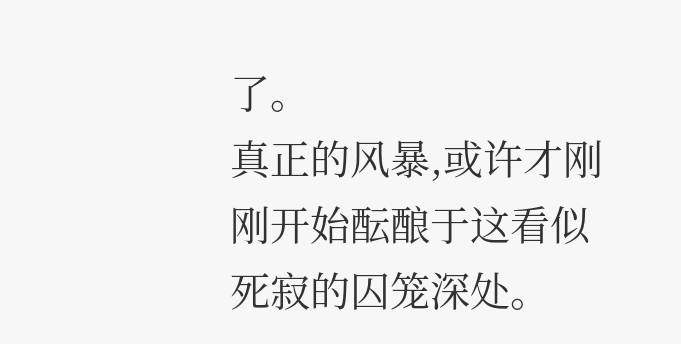了。
真正的风暴,或许才刚刚开始酝酿于这看似死寂的囚笼深处。